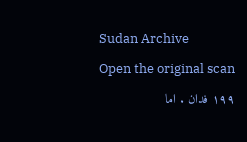Sudan Archive

Open the original scan

١٩٩ فدان . اما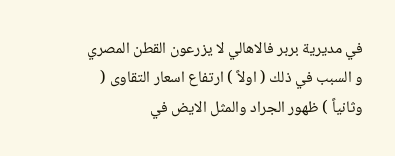في مديرية بربر فالاهالي لا يزرعون القطن المصري و السبب في ذلك ( اولاً ) ارتفاع اسعار التقاوى ( وثانياً ) ظهور الجراد والمثل الايض في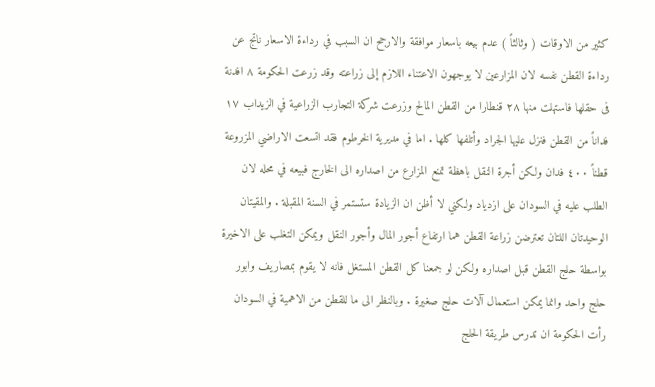كثير من الاوقات ( وثالثاً ) عدم بيعه باسعار موافقة والارجح ان السبب في رداءة الاسعار ناتج عن رداءة القطن نفسه لان المزارعين لا يوجهون الاعتناء اللازم إلى زراعته وقد زرعت الحكومة ٨ افدنة فى حقلها فاستهلت منها ۲۸ قنطارا من القطن المالح وزرعت شركة التجارب الزراعية في الزيداب ۱۷ فداناً من القطن فنزل عليها الجراد وأتلفها كلها . اما في مديرية الخرطوم فقد اتسعت الاراضي المزروعة قطناً ٤٠٠ فدان ولكن أجرة النقل باهظة تمنع المزارع من اصداره الى الخارج فبيعه في محله لان الطلب عليه في السودان على ازدياد ولكني لا أظن ان الزيادة ستستمر في السنة المقبلة . والمقيتان الوحيدتان اللتان تعترضن زراعة القطن هما ارتفاع أجور المال وأجور النقل ويمكن التغلب على الاخيرة بواسطة حلج القطن قبل اصداره ولكن لو جمعنا كل القطن المستغل فانه لا يقوم بمصاريف وابور حلج واحد وانما يمكن استعمال آلات حلج صغيرة . وبالنظر الى ما للقطن من الاهمية في السودان رأت الحكومة ان تدرس طريقة الحلج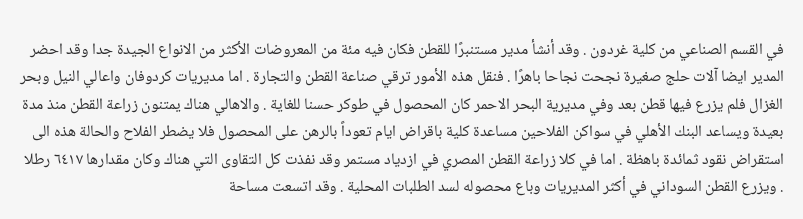في القسم الصناعي من كلية غردون . وقد أنشأ مدير مستنبرًا للقطن فكان فيه مئة من المعروضات الأكثر من الانواع الجيدة جدا وقد احضر المدير ايضا آلات حلج صغيرة نجحت نجاحا باهرًا . فنقل هذه الأمور ترقي صناعة القطن والتجارة . اما مديريات كردوفان واعالي النيل وبحر الغزال فلم يزرع فيها قطن بعد وفي مديرية البحر الاحمر كان المحصول في طوكر حسنا للغاية . والاهالي هناك يمتنون زراعة القطن منذ مدة بعيدة ويساعد البنك الأهلي في سواكن الفلاحين مساعدة كلية باقراض ايام تعوداً بالرهن على المحصول فلا يضطر الفلاح والحالة هذه الى استقراض نقود ثمائدة باهظة . اما في كلا زراعة القطن المصري في ازدياد مستمر وقد نفذت كل التقاوى التي هناك وكان مقدارها ٦٤١٧ رطلا . ويزرع القطن السوداني في أكثر المديريات وباع محصوله لسد الطلبات المحلية . وقد اتسعت مساحة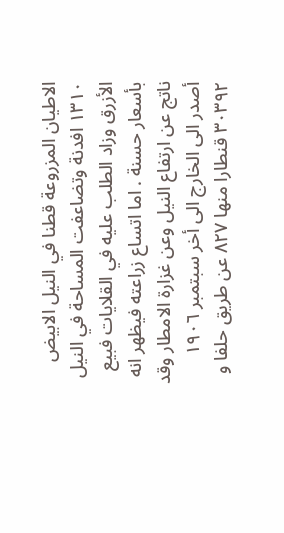الاطيان المزروعة قطنا في النيل الابيض ١٣١٠ افدنة وتضاعفت المساحة في النيل الأزرق وزاد الطلب عليه في القلايات فبيع بأسعار حسنة . اما اتساع زراعته فيظهر انه ناتج عن ارتفاع النيل وعن غزارة الامطار وقد أصدر الى الخارج الى أخر سبتمبر ١٩٠٦ ٣٠٣٩٢ قنطارا منها ۸۲۷ عن طريق حلفا و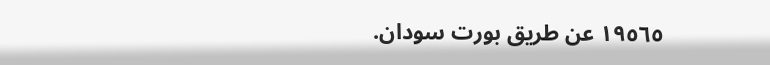١٩٥٦٥ عن طريق بورت سودان.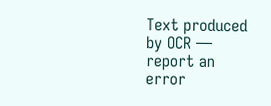Text produced by OCR — report an error